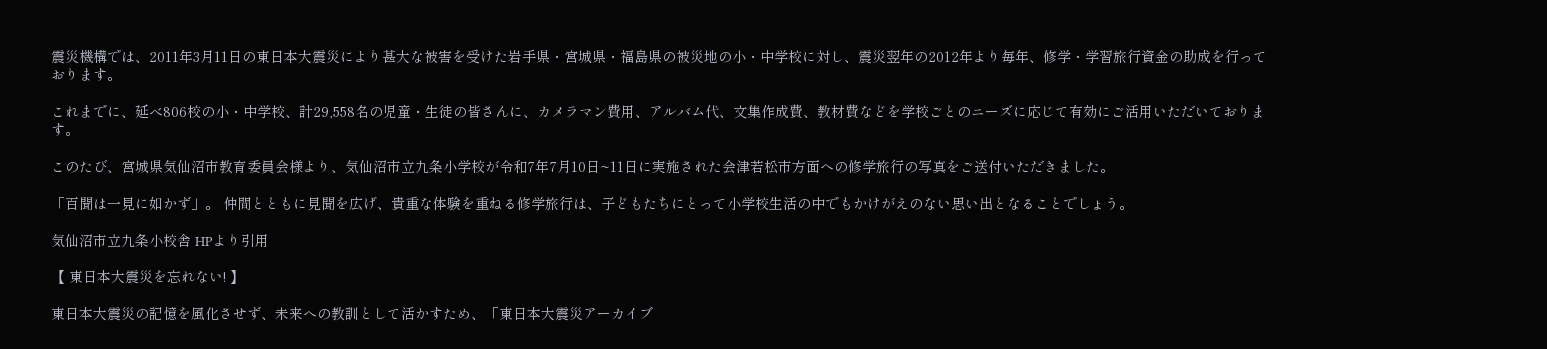震災機構では、2011年3月11日の東日本大震災により甚大な被害を受けた岩手県・宮城県・福島県の被災地の小・中学校に対し、震災翌年の2012年より毎年、修学・学習旅行資金の助成を行っております。

これまでに、延べ806校の小・中学校、計29,558名の児童・生徒の皆さんに、カメラマン費用、アルバム代、文集作成費、教材費などを学校ごとのニーズに応じて有効にご活用いただいております。

このたび、宮城県気仙沼市教育委員会様より、気仙沼市立九条小学校が令和7年7月10日~11日に実施された会津若松市方面への修学旅行の写真をご送付いただきました。

「百聞は一見に如かず」。 仲間とともに見聞を広げ、貴重な体験を重ねる修学旅行は、子どもたちにとって小学校生活の中でもかけがえのない思い出となることでしょう。

気仙沼市立九条小校舎 HPより引用

【 東日本大震災を忘れない! 】

東日本大震災の記憶を風化させず、未来への教訓として活かすため、「東日本大震災アーカイブ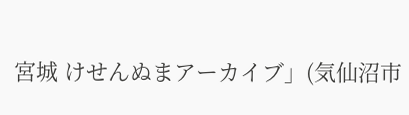宮城 けせんぬまアーカイブ」(気仙沼市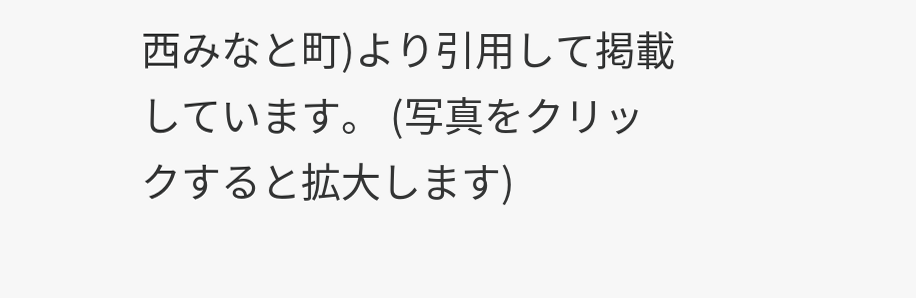西みなと町)より引用して掲載しています。 (写真をクリックすると拡大します)